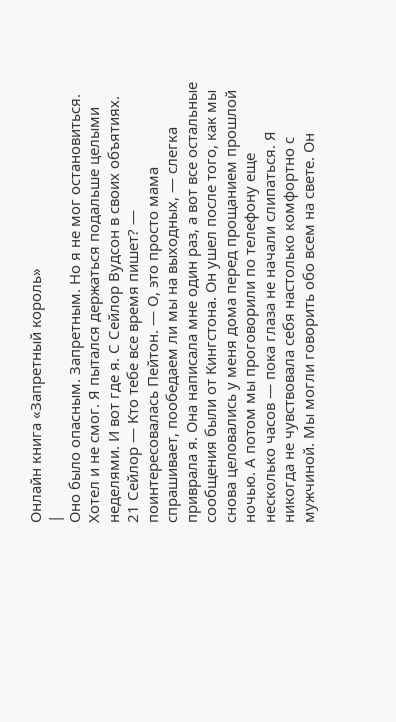Онлайн книга «Запретный король»
|
Оно было опасным. Запретным. Но я не мог остановиться. Хотел и не смог. Я пытался держаться подальше целыми неделями. И вот где я. С Сейлор Вудсон в своих объятиях. 21 Сейлор — Кто тебе все время пишет? — поинтересовалась Пейтон. — О, это просто мама спрашивает, пообедаем ли мы на выходных, — слегка приврала я. Она написала мне один раз, а вот все остальные сообщения были от Кингстона. Он ушел после того, как мы снова целовались у меня дома перед прощанием прошлой ночью. А потом мы проговорили по телефону еще несколько часов — пока глаза не начали слипаться. Я никогда не чувствовала себя настолько комфортно с мужчиной. Мы могли говорить обо всем на свете. Он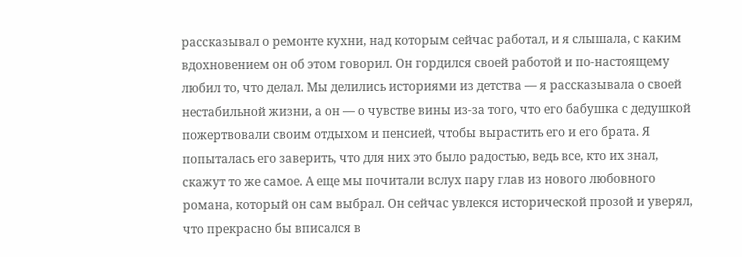рассказывал о ремонте кухни, над которым сейчас работал, и я слышала, с каким вдохновением он об этом говорил. Он гордился своей работой и по-настоящему любил то, что делал. Мы делились историями из детства — я рассказывала о своей нестабильной жизни, а он — о чувстве вины из-за того, что его бабушка с дедушкой пожертвовали своим отдыхом и пенсией, чтобы вырастить его и его брата. Я попыталась его заверить, что для них это было радостью, ведь все, кто их знал, скажут то же самое. А еще мы почитали вслух пару глав из нового любовного романа, который он сам выбрал. Он сейчас увлекся исторической прозой и уверял, что прекрасно бы вписался в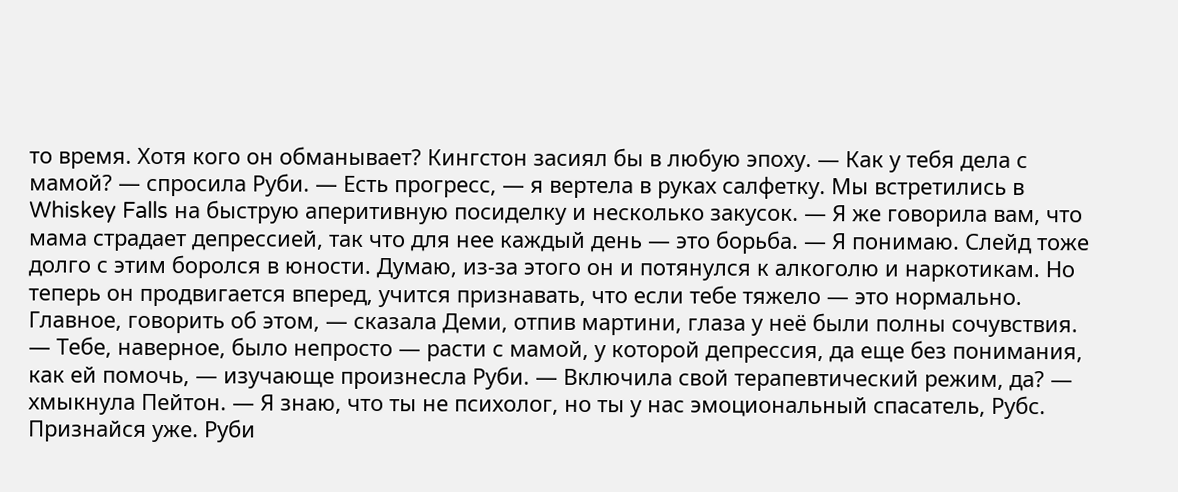то время. Хотя кого он обманывает? Кингстон засиял бы в любую эпоху. — Как у тебя дела с мамой? — спросила Руби. — Есть прогресс, — я вертела в руках салфетку. Мы встретились в Whiskey Falls на быструю аперитивную посиделку и несколько закусок. — Я же говорила вам, что мама страдает депрессией, так что для нее каждый день — это борьба. — Я понимаю. Слейд тоже долго с этим боролся в юности. Думаю, из-за этого он и потянулся к алкоголю и наркотикам. Но теперь он продвигается вперед, учится признавать, что если тебе тяжело — это нормально. Главное, говорить об этом, — сказала Деми, отпив мартини, глаза у неё были полны сочувствия. — Тебе, наверное, было непросто — расти с мамой, у которой депрессия, да еще без понимания, как ей помочь, — изучающе произнесла Руби. — Включила свой терапевтический режим, да? — хмыкнула Пейтон. — Я знаю, что ты не психолог, но ты у нас эмоциональный спасатель, Рубс. Признайся уже. Руби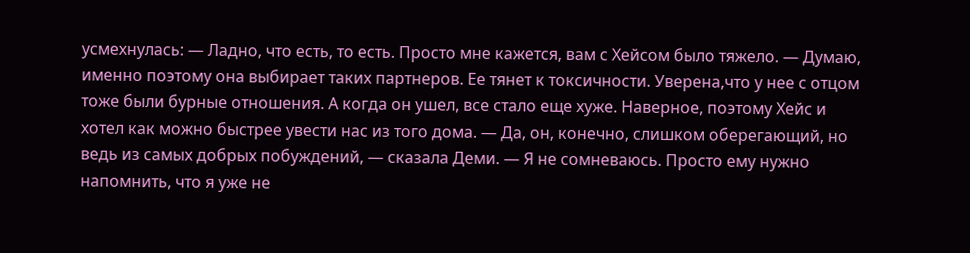усмехнулась: — Ладно, что есть, то есть. Просто мне кажется, вам с Хейсом было тяжело. — Думаю, именно поэтому она выбирает таких партнеров. Ее тянет к токсичности. Уверена,что у нее с отцом тоже были бурные отношения. А когда он ушел, все стало еще хуже. Наверное, поэтому Хейс и хотел как можно быстрее увести нас из того дома. — Да, он, конечно, слишком оберегающий, но ведь из самых добрых побуждений, — сказала Деми. — Я не сомневаюсь. Просто ему нужно напомнить, что я уже не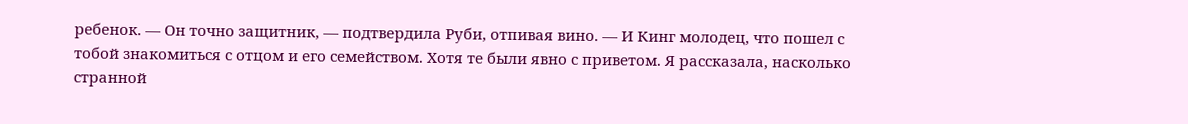ребенок. — Он точно защитник, — подтвердила Руби, отпивая вино. — И Кинг молодец, что пошел с тобой знакомиться с отцом и его семейством. Хотя те были явно с приветом. Я рассказала, насколько странной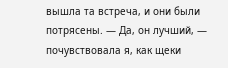вышла та встреча, и они были потрясены. — Да, он лучший, — почувствовала я, как щеки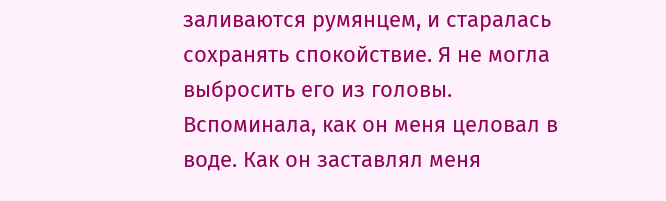заливаются румянцем, и старалась сохранять спокойствие. Я не могла выбросить его из головы. Вспоминала, как он меня целовал в воде. Как он заставлял меня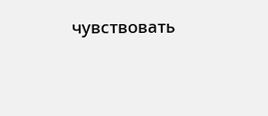чувствовать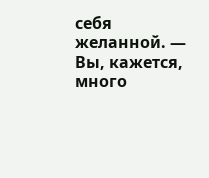себя желанной. — Вы, кажется, много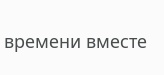времени вместе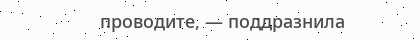проводите, — поддразнила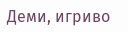Деми, игриво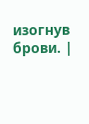изогнув брови. |